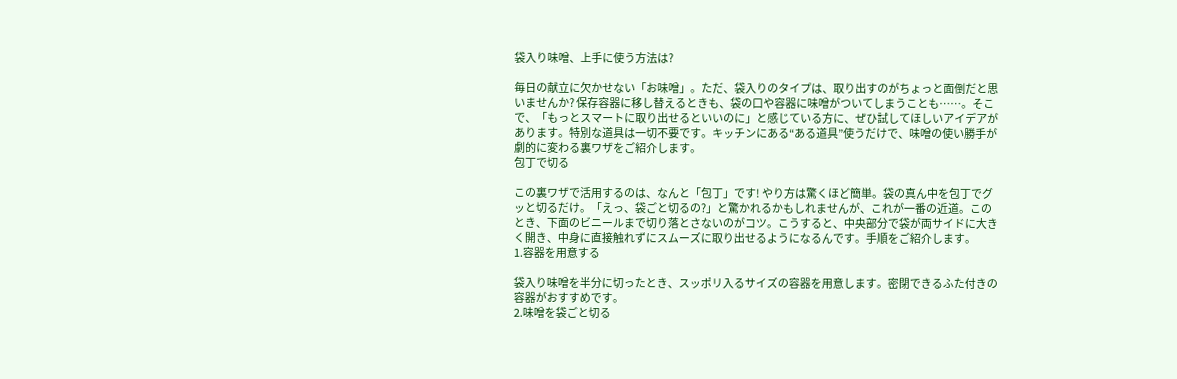袋入り味噌、上手に使う方法は?

毎日の献立に欠かせない「お味噌」。ただ、袋入りのタイプは、取り出すのがちょっと面倒だと思いませんか? 保存容器に移し替えるときも、袋の口や容器に味噌がついてしまうことも……。そこで、「もっとスマートに取り出せるといいのに」と感じている方に、ぜひ試してほしいアイデアがあります。特別な道具は一切不要です。キッチンにある“ある道具”使うだけで、味噌の使い勝手が劇的に変わる裏ワザをご紹介します。
包丁で切る

この裏ワザで活用するのは、なんと「包丁」です! やり方は驚くほど簡単。袋の真ん中を包丁でグッと切るだけ。「えっ、袋ごと切るの?」と驚かれるかもしれませんが、これが一番の近道。このとき、下面のビニールまで切り落とさないのがコツ。こうすると、中央部分で袋が両サイドに大きく開き、中身に直接触れずにスムーズに取り出せるようになるんです。手順をご紹介します。
1.容器を用意する

袋入り味噌を半分に切ったとき、スッポリ入るサイズの容器を用意します。密閉できるふた付きの容器がおすすめです。
2.味噌を袋ごと切る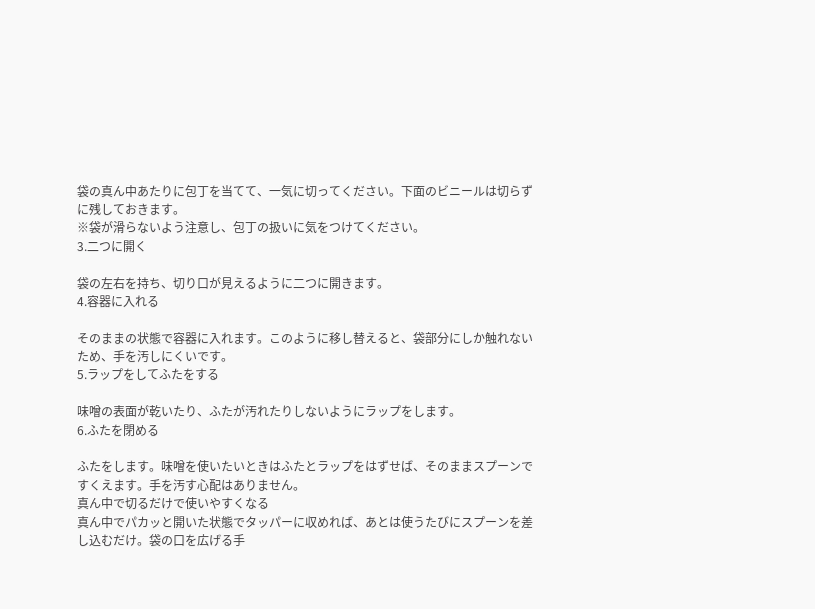袋の真ん中あたりに包丁を当てて、一気に切ってください。下面のビニールは切らずに残しておきます。
※袋が滑らないよう注意し、包丁の扱いに気をつけてください。
3.二つに開く

袋の左右を持ち、切り口が見えるように二つに開きます。
4.容器に入れる

そのままの状態で容器に入れます。このように移し替えると、袋部分にしか触れないため、手を汚しにくいです。
5.ラップをしてふたをする

味噌の表面が乾いたり、ふたが汚れたりしないようにラップをします。
6.ふたを閉める

ふたをします。味噌を使いたいときはふたとラップをはずせば、そのままスプーンですくえます。手を汚す心配はありません。
真ん中で切るだけで使いやすくなる
真ん中でパカッと開いた状態でタッパーに収めれば、あとは使うたびにスプーンを差し込むだけ。袋の口を広げる手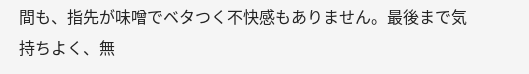間も、指先が味噌でベタつく不快感もありません。最後まで気持ちよく、無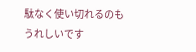駄なく使い切れるのもうれしいです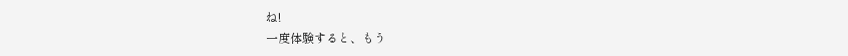ね!
一度体験すると、もう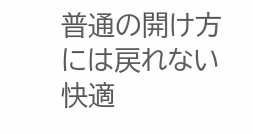普通の開け方には戻れない快適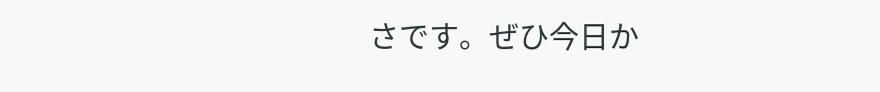さです。ぜひ今日か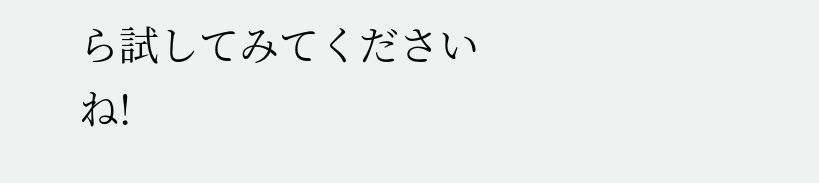ら試してみてくださいね!